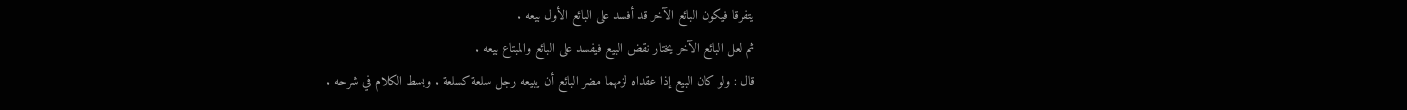يتفرقا فيكون البائع الآخر قد أفسد على البائع الأول بيعه .
ثم لعل البائع الآخر يختار نقض البيع فيفسد على البائع والمبتاع بيعه .
قال : ولو كان البيع إذا عقداه لزمهما مضر البائع أن يبيعه رجل سلعة كسلعة . وبسط الكلام في شرحه .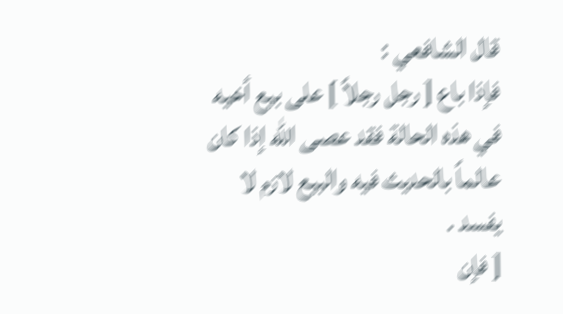قال الشافعي :
فإذا باع [ رجل رجلاً ] على بيع أخيه في هذه الحالة فقد عصى الله إذا كان عالماً بالحديث فيه والبيع لازم لا يفسد .
[ فإن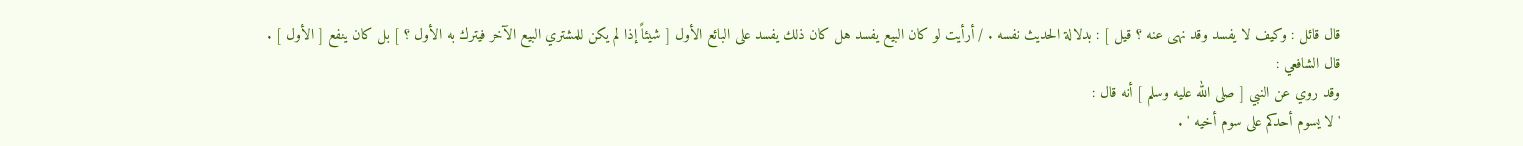قال قائل : وكيف لا يفسد وقد نهى عنه ؟ قيل ] : بدلالة الحديث نفسه . / أرأيت لو كان البيع يفسد هل كان ذلك يفسد على البائع الأول [ شيئاً إذا لم يكن للمشتري البيع الآخر فيترك به الأول ؟ ] بل كان ينفع [ الأول ] .
قال الشافعي :
وقد روي عن النبي [ صلى الله عليه وسلم ] أنه قال :
' لا يسوم أحدكم على سوم أخيه ' .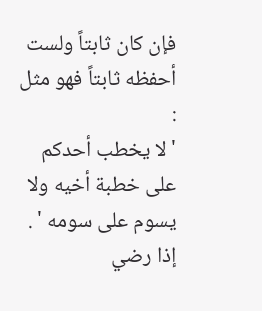فإن كان ثابتاً ولست أحفظه ثابتاً فهو مثل :
' لا يخطب أحدكم على خطبة أخيه ولا يسوم على سومه ' .
إذا رضي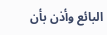البائع وأذن بأن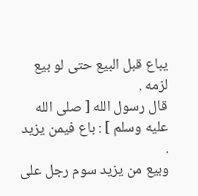يباع قبل البيع حتى لو بيع لزمه .
قال رسول الله [ صلى الله عليه وسلم ] : باع فيمن يزيد .
وبيع من يزيد سوم رجل على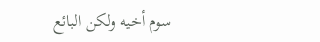سوم أخيه ولكن البائع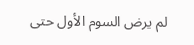لم يرض السوم الأول حتى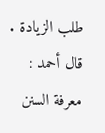طلب الزيادة .
قال أحمد :
معرفة السنن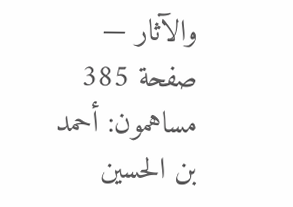والآثار — صفحة 385
مساهمون: أحمد بن الحسين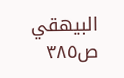البيهقي
ص٣٨٥